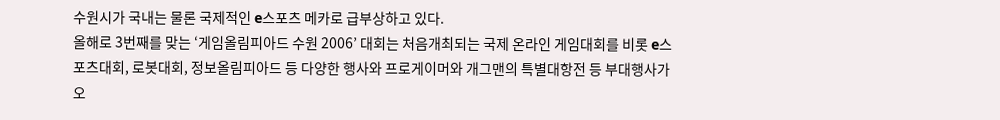수원시가 국내는 물론 국제적인 e스포츠 메카로 급부상하고 있다.
올해로 3번째를 맞는 ‘게임올림피아드 수원 2006’ 대회는 처음개최되는 국제 온라인 게임대회를 비롯 e스포츠대회, 로봇대회, 정보올림피아드 등 다양한 행사와 프로게이머와 개그맨의 특별대항전 등 부대행사가 오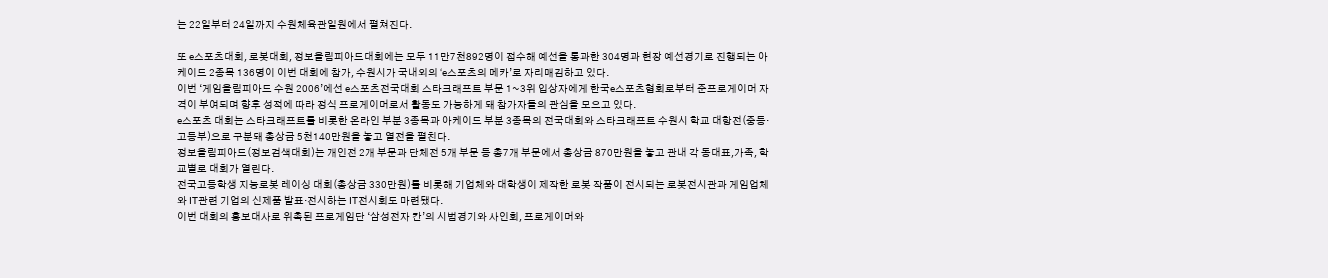는 22일부터 24일까지 수원체육관일원에서 펼쳐진다.

또 e스포츠대회, 로봇대회, 정보올림피아드대회에는 모두 11만7천892명이 접수해 예선을 통과한 304명과 현장 예선경기로 진행되는 아케이드 2종목 136명이 이번 대회에 참가, 수원시가 국내외의 ‘e스포츠의 메카’로 자리매김하고 있다.
이번 ‘게임올림피아드 수원 2006’에선 e스포츠전국대회 스타크래프트 부문 1~3위 입상자에게 한국e스포츠협회로부터 준프로게이머 자격이 부여되며 향후 성적에 따라 정식 프로게이머로서 활동도 가능하게 돼 참가자들의 관심을 모으고 있다.
e스포츠 대회는 스타크래프트를 비롯한 온라인 부분 3종목과 아케이드 부분 3종목의 전국대회와 스타크래프트 수원시 학교 대항전(중등·고등부)으로 구분돼 총상금 5천140만원을 놓고 열전을 펼친다.
정보올림피아드(정보검색대회)는 개인전 2개 부문과 단체전 5개 부문 등 총7개 부문에서 총상금 870만원을 놓고 관내 각 동대표,가족, 학교별로 대회가 열린다.
전국고등학생 지능로봇 레이싱 대회(총상금 330만원)를 비롯해 기업체와 대학생이 제작한 로봇 작품이 전시되는 로봇전시관과 게임업체와 IT관련 기업의 신제품 발표·전시하는 IT전시회도 마련됐다.
이번 대회의 홍보대사로 위촉된 프로게임단 ‘삼성전자 칸’의 시범경기와 사인회, 프로게이머와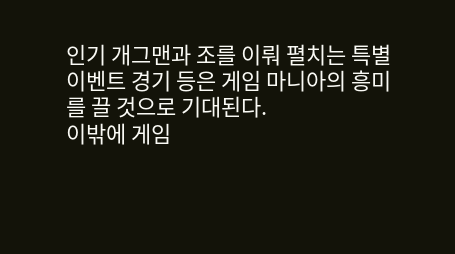인기 개그맨과 조를 이뤄 펼치는 특별 이벤트 경기 등은 게임 마니아의 흥미를 끌 것으로 기대된다.
이밖에 게임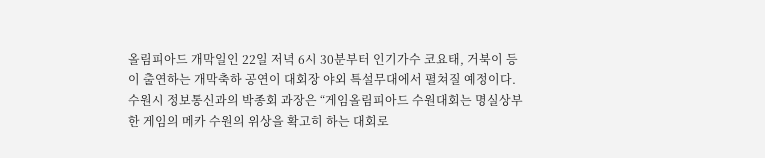올림피아드 개막일인 22일 저녁 6시 30분부터 인기가수 코요태, 거북이 등이 출연하는 개막축하 공연이 대회장 야외 특설무대에서 펼쳐질 예정이다.
수원시 정보통신과의 박종회 과장은 “게임올림피아드 수원대회는 명실상부한 게임의 메카 수원의 위상을 확고히 하는 대회로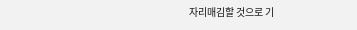자리매김할 것으로 기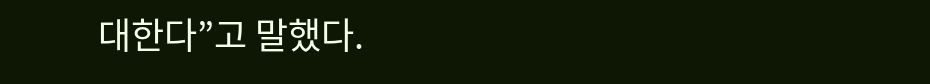대한다”고 말했다.